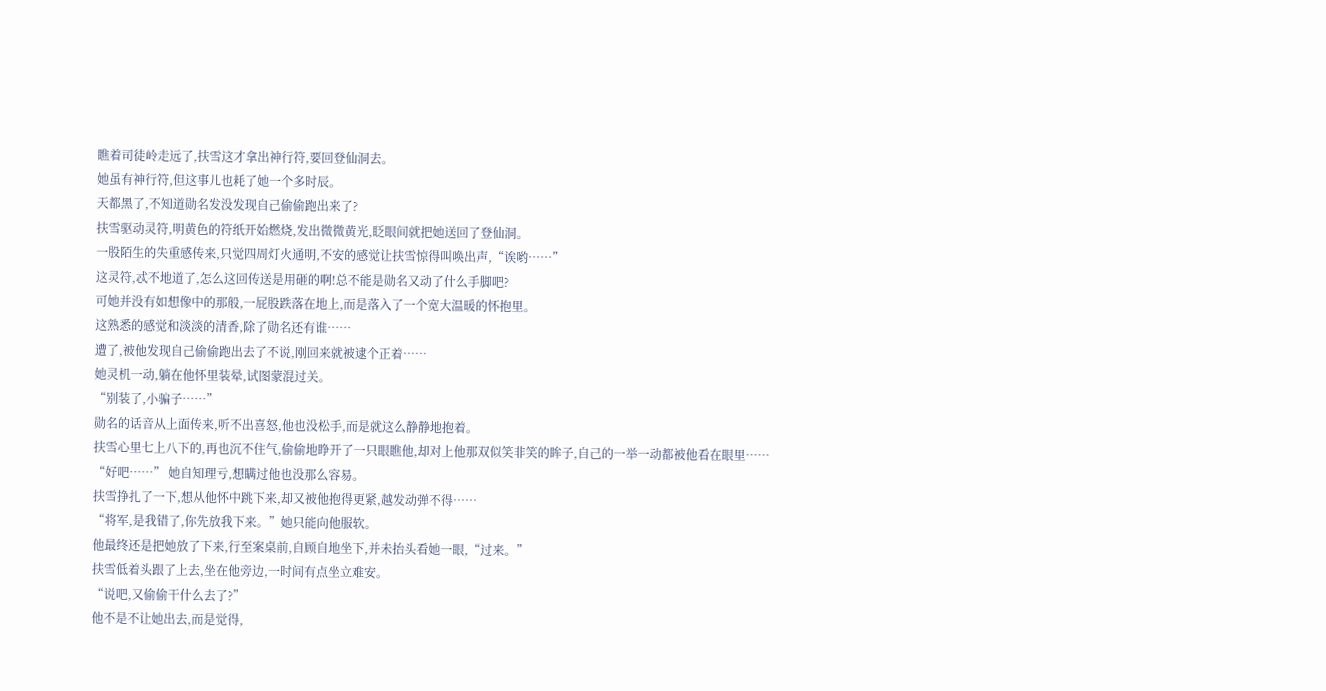瞧着司徒岭走远了,扶雪这才拿出神行符,要回登仙洞去。
她虽有神行符,但这事儿也耗了她一个多时辰。
天都黑了,不知道勋名发没发现自己偷偷跑出来了?
扶雪驱动灵符,明黄色的符纸开始燃烧,发出微微黄光,眨眼间就把她送回了登仙洞。
一股陌生的失重感传来,只觉四周灯火通明,不安的感觉让扶雪惊得叫唤出声,“诶哟……”
这灵符,忒不地道了,怎么这回传送是用砸的啊!总不能是勋名又动了什么手脚吧?
可她并没有如想像中的那般,一屁股跌落在地上,而是落入了一个宽大温暖的怀抱里。
这熟悉的感觉和淡淡的清香,除了勋名还有谁……
遭了,被他发现自己偷偷跑出去了不说,刚回来就被逮个正着……
她灵机一动,躺在他怀里装晕,试图蒙混过关。
“别装了,小骗子……”
勋名的话音从上面传来,听不出喜怒,他也没松手,而是就这么静静地抱着。
扶雪心里七上八下的,再也沉不住气,偷偷地睁开了一只眼瞧他,却对上他那双似笑非笑的眸子,自己的一举一动都被他看在眼里……
“好吧……” 她自知理亏,想瞒过他也没那么容易。
扶雪挣扎了一下,想从他怀中跳下来,却又被他抱得更紧,越发动弹不得……
“将军,是我错了,你先放我下来。”她只能向他服软。
他最终还是把她放了下来,行至案桌前,自顾自地坐下,并未抬头看她一眼,“过来。”
扶雪低着头跟了上去,坐在他旁边,一时间有点坐立难安。
“说吧,又偷偷干什么去了?”
他不是不让她出去,而是觉得,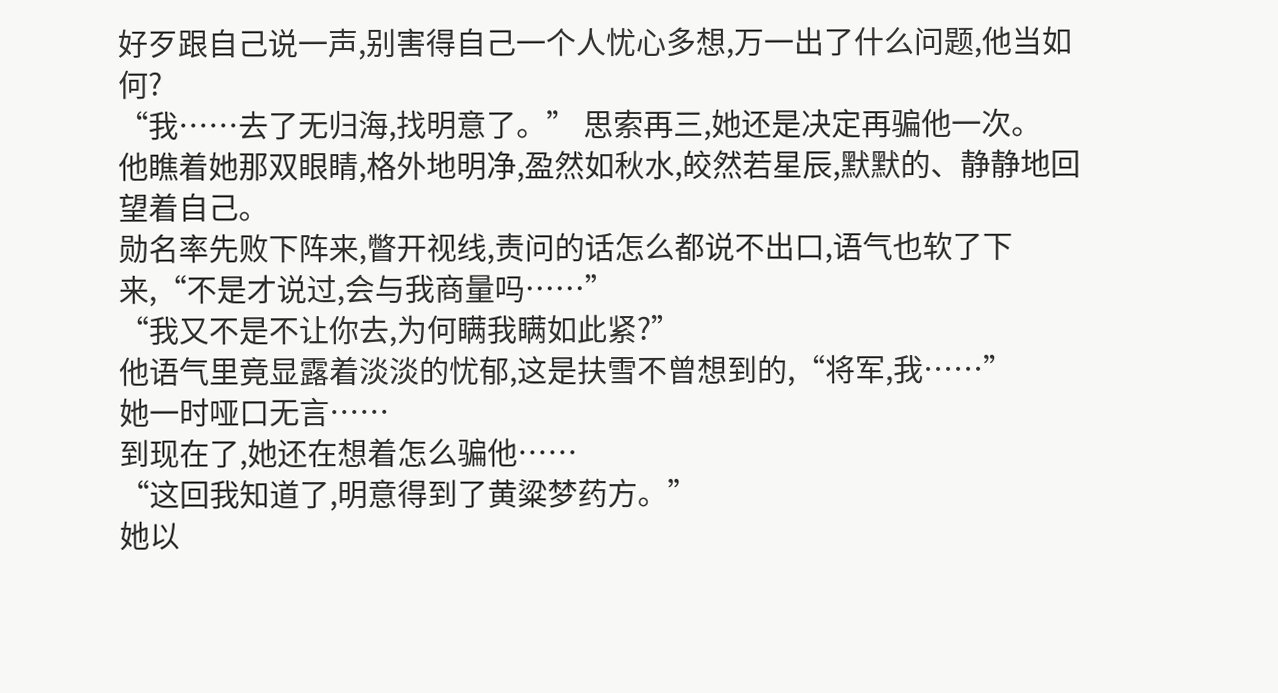好歹跟自己说一声,别害得自己一个人忧心多想,万一出了什么问题,他当如何?
“我……去了无归海,找明意了。” 思索再三,她还是决定再骗他一次。
他瞧着她那双眼睛,格外地明净,盈然如秋水,皎然若星辰,默默的、静静地回望着自己。
勋名率先败下阵来,瞥开视线,责问的话怎么都说不出口,语气也软了下来,“不是才说过,会与我商量吗……”
“我又不是不让你去,为何瞒我瞒如此紧?”
他语气里竟显露着淡淡的忧郁,这是扶雪不曾想到的,“将军,我……”
她一时哑口无言……
到现在了,她还在想着怎么骗他……
“这回我知道了,明意得到了黄粱梦药方。”
她以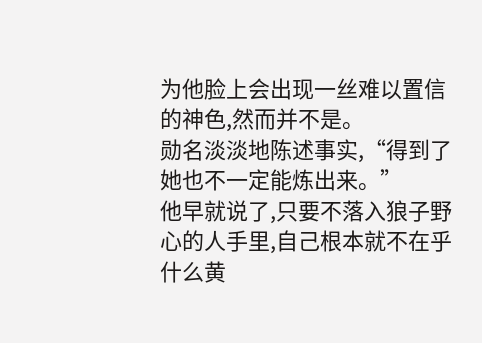为他脸上会出现一丝难以置信的神色,然而并不是。
勋名淡淡地陈述事实,“得到了她也不一定能炼出来。”
他早就说了,只要不落入狼子野心的人手里,自己根本就不在乎什么黄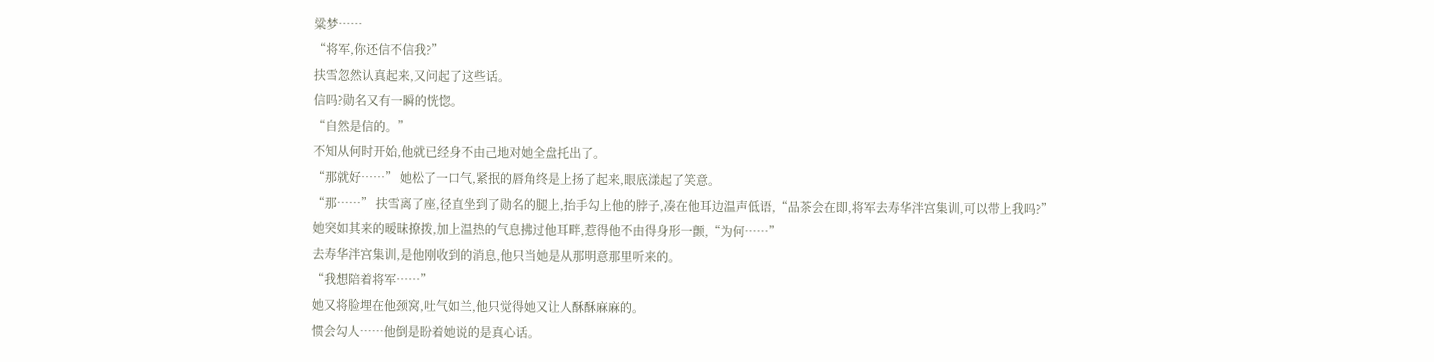粱梦……
“将军,你还信不信我?”
扶雪忽然认真起来,又问起了这些话。
信吗?勋名又有一瞬的恍惚。
“自然是信的。”
不知从何时开始,他就已经身不由己地对她全盘托出了。
“那就好……” 她松了一口气,紧抿的唇角终是上扬了起来,眼底漾起了笑意。
“那……” 扶雪离了座,径直坐到了勋名的腿上,抬手勾上他的脖子,凑在他耳边温声低语,“品茶会在即,将军去寿华泮宫集训,可以带上我吗?”
她突如其来的暧昧撩拨,加上温热的气息拂过他耳畔,惹得他不由得身形一颤,“为何……”
去寿华泮宫集训,是他刚收到的消息,他只当她是从那明意那里听来的。
“我想陪着将军……”
她又将脸埋在他颈窝,吐气如兰,他只觉得她又让人酥酥麻麻的。
惯会勾人……他倒是盼着她说的是真心话。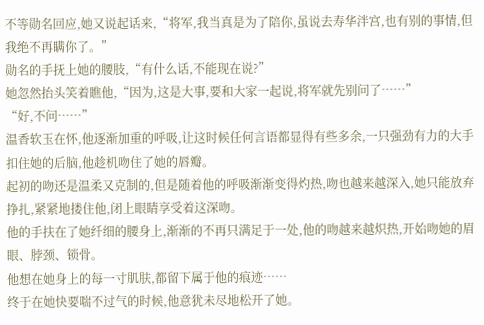不等勋名回应,她又说起话来,“将军,我当真是为了陪你,虽说去寿华泮宫,也有别的事情,但我绝不再瞒你了。”
勋名的手抚上她的腰肢,“有什么话,不能现在说?”
她忽然抬头笑着瞧他,“因为,这是大事,要和大家一起说,将军就先别问了……”
“好,不问……”
温香软玉在怀,他逐渐加重的呼吸,让这时候任何言语都显得有些多余,一只强劲有力的大手扣住她的后脑,他趁机吻住了她的唇瓣。
起初的吻还是温柔又克制的,但是随着他的呼吸渐渐变得灼热,吻也越来越深入,她只能放弃挣扎,紧紧地搂住他,闭上眼睛享受着这深吻。
他的手扶在了她纤细的腰身上,渐渐的不再只满足于一处,他的吻越来越炽热,开始吻她的眉眼、脖颈、锁骨。
他想在她身上的每一寸肌肤,都留下属于他的痕迹……
终于在她快要喘不过气的时候,他意犹未尽地松开了她。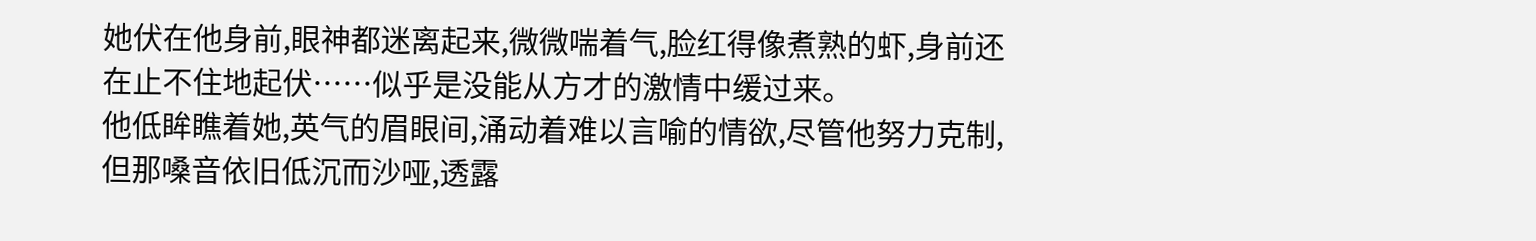她伏在他身前,眼神都迷离起来,微微喘着气,脸红得像煮熟的虾,身前还在止不住地起伏……似乎是没能从方才的激情中缓过来。
他低眸瞧着她,英气的眉眼间,涌动着难以言喻的情欲,尽管他努力克制,但那嗓音依旧低沉而沙哑,透露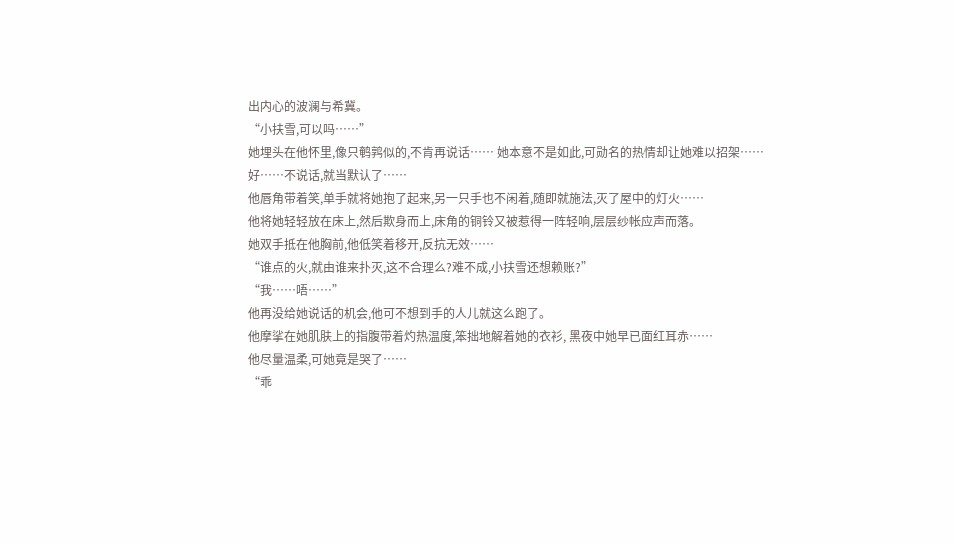出内心的波澜与希冀。
“小扶雪,可以吗……”
她埋头在他怀里,像只鹌鹑似的,不肯再说话…… 她本意不是如此,可勋名的热情却让她难以招架……
好……不说话,就当默认了……
他唇角带着笑,单手就将她抱了起来,另一只手也不闲着,随即就施法,灭了屋中的灯火……
他将她轻轻放在床上,然后欺身而上,床角的铜铃又被惹得一阵轻响,层层纱帐应声而落。
她双手抵在他胸前,他低笑着移开,反抗无效……
“谁点的火,就由谁来扑灭,这不合理么?难不成,小扶雪还想赖账?”
“我……唔……”
他再没给她说话的机会,他可不想到手的人儿就这么跑了。
他摩挲在她肌肤上的指腹带着灼热温度,笨拙地解着她的衣衫, 黑夜中她早已面红耳赤……
他尽量温柔,可她竟是哭了……
“乖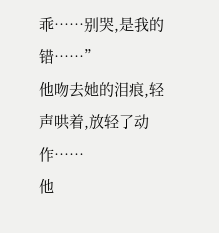乖……别哭,是我的错……”
他吻去她的泪痕,轻声哄着,放轻了动作……
他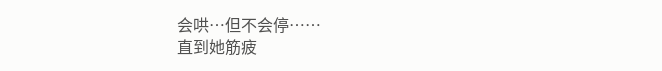会哄…但不会停……
直到她筋疲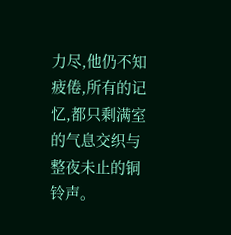力尽,他仍不知疲倦,所有的记忆,都只剩满室的气息交织与整夜未止的铜铃声。